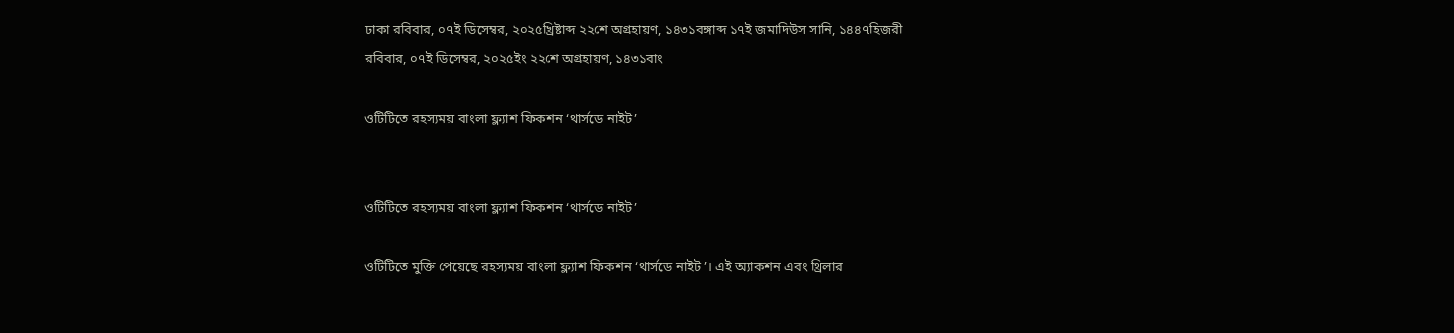ঢাকা রবিবার, ০৭ই ডিসেম্বর, ২০২৫খ্রিষ্টাব্দ ২২শে অগ্রহায়ণ, ১৪৩১বঙ্গাব্দ ১৭ই জমাদিউস সানি, ১৪৪৭হিজরী
রবিবার, ০৭ই ডিসেম্বর, ২০২৫ইং ২২শে অগ্রহায়ণ, ১৪৩১বাং

ওটিটিতে রহস্যময় বাংলা ফ্ল্যাশ ফিকশন ‘থার্সডে নাইট’


ওটিটিতে রহস্যময় বাংলা ফ্ল্যাশ ফিকশন ‘থার্সডে নাইট’

ওটিটিতে মুক্তি পেয়েছে রহস্যময় বাংলা ফ্ল্যাশ ফিকশন ‘থার্সডে নাইট’। এই অ্যাকশন এবং থ্রিলার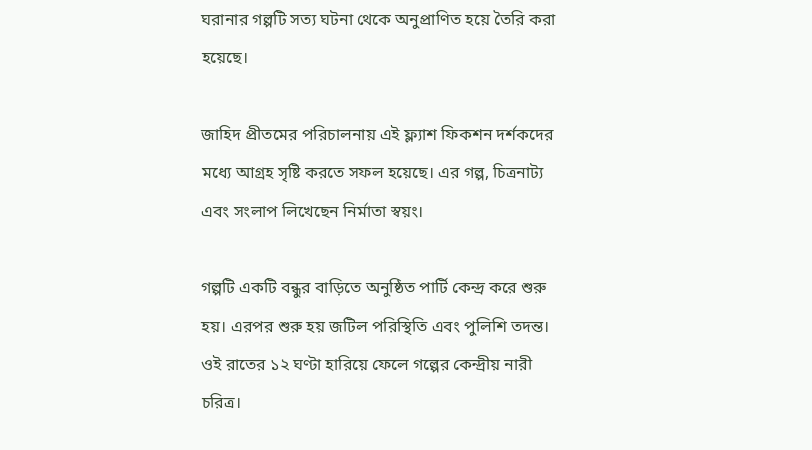ঘরানার গল্পটি সত্য ঘটনা থেকে অনুপ্রাণিত হয়ে তৈরি করা হয়েছে।

জাহিদ প্রীতমের পরিচালনায় এই ফ্ল্যাশ ফিকশন দর্শকদের মধ্যে আগ্রহ সৃষ্টি করতে সফল হয়েছে। এর গল্প, চিত্রনাট্য এবং সংলাপ লিখেছেন নির্মাতা স্বয়ং।

গল্পটি একটি বন্ধুর বাড়িতে অনুষ্ঠিত পার্টি কেন্দ্র করে শুরু হয়। এরপর শুরু হয় জটিল পরিস্থিতি এবং পুলিশি তদন্ত। ওই রাতের ১২ ঘণ্টা হারিয়ে ফেলে গল্পের কেন্দ্রীয় নারী চরিত্র।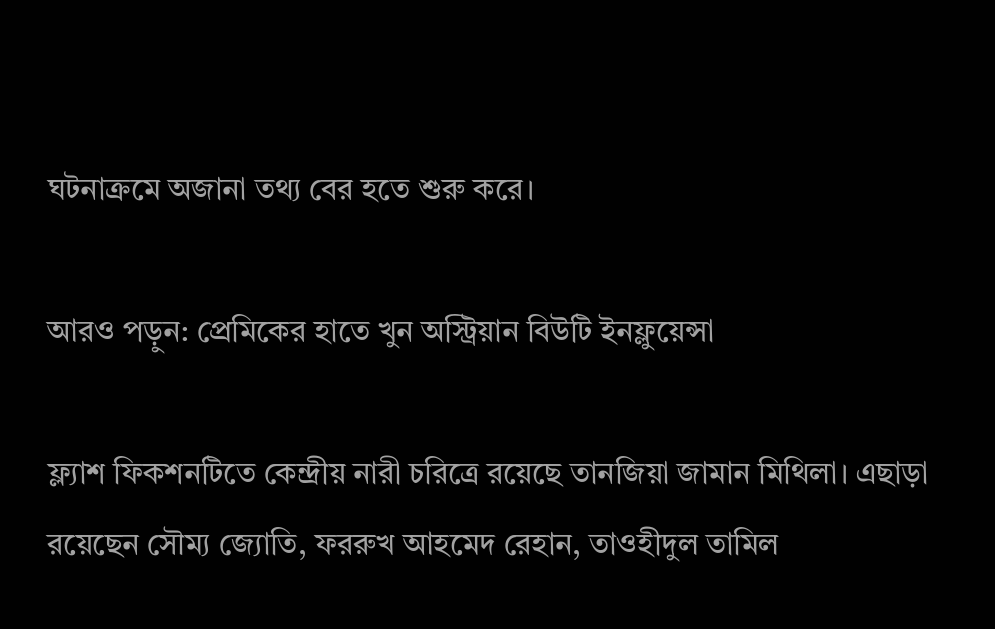ঘটনাক্রমে অজানা তথ্য বের হতে শুরু করে।

আরও পড়ুন: প্রেমিকের হাতে খুন অস্ট্রিয়ান বিউটি ইনফ্লুয়েন্সা

ফ্ল্যাশ ফিকশনটিতে কেন্দ্রীয় নারী চরিত্রে রয়েছে তানজিয়া জামান মিথিলা। এছাড়া রয়েছেন সৌম্য জ্যোতি, ফররুখ আহমেদ রেহান, তাওহীদুল তামিল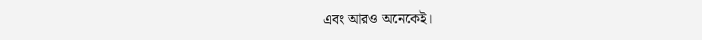এবং আরও অনেকেই।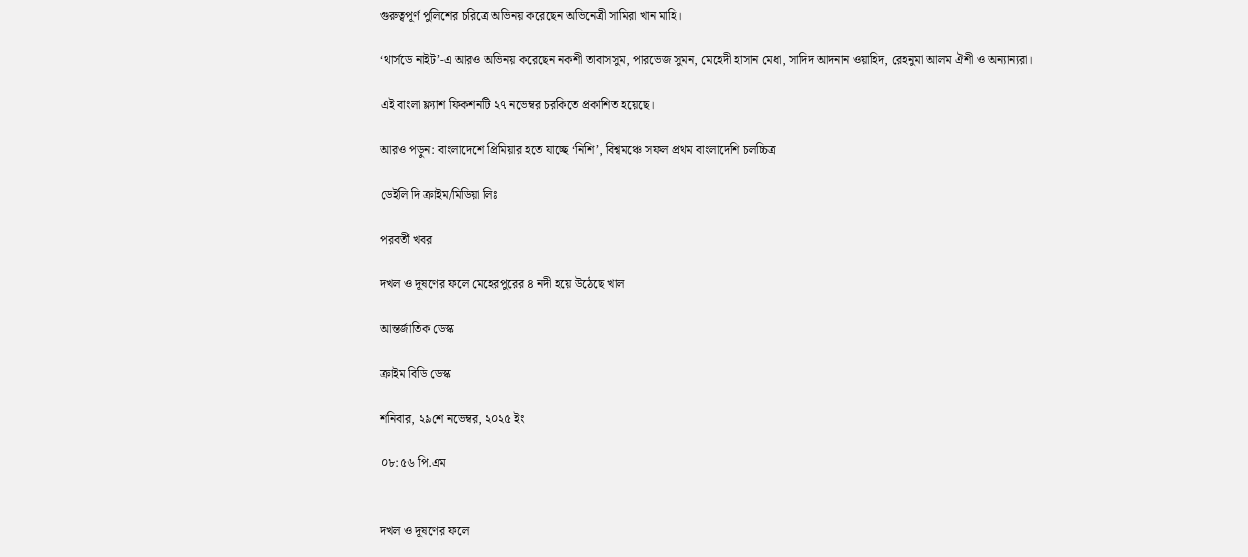গুরুত্বপূর্ণ পুলিশের চরিত্রে অভিনয় করেছেন অভিনেত্রী সামিরা খান মাহি।

‘থার্সডে নাইট’-এ আরও অভিনয় করেছেন নকশী তাবাসসুম, পারভেজ সুমন, মেহেদী হাসান মেধা, সাদিদ আদনান ওয়াহিদ, রেহনুমা আলম ঐশী ও অন্যান্যরা।

এই বাংলা ফ্ল্যাশ ফিকশনটি ২৭ নভেম্বর চরকিতে প্রকাশিত হয়েছে।

আরও পড়ুন: বাংলাদেশে প্রিমিয়ার হতে যাচ্ছে ‘নিশি’, বিশ্বমঞ্চে সফল প্রথম বাংলাদেশি চলচ্চিত্র

ডেইলি দি ক্রাইম/মিডিয়া লিঃ

পরবর্তী খবর

দখল ও দূষণের ফলে মেহেরপুরের ৪ নদী হয়ে উঠেছে খাল

আন্তর্জাতিক ডেস্ক

ক্রাইম বিডি ডেস্ক

শনিবার, ২৯শে নভেম্বর, ২০২৫ ইং

০৮:৫৬ পি.এম


দখল ও দূষণের ফলে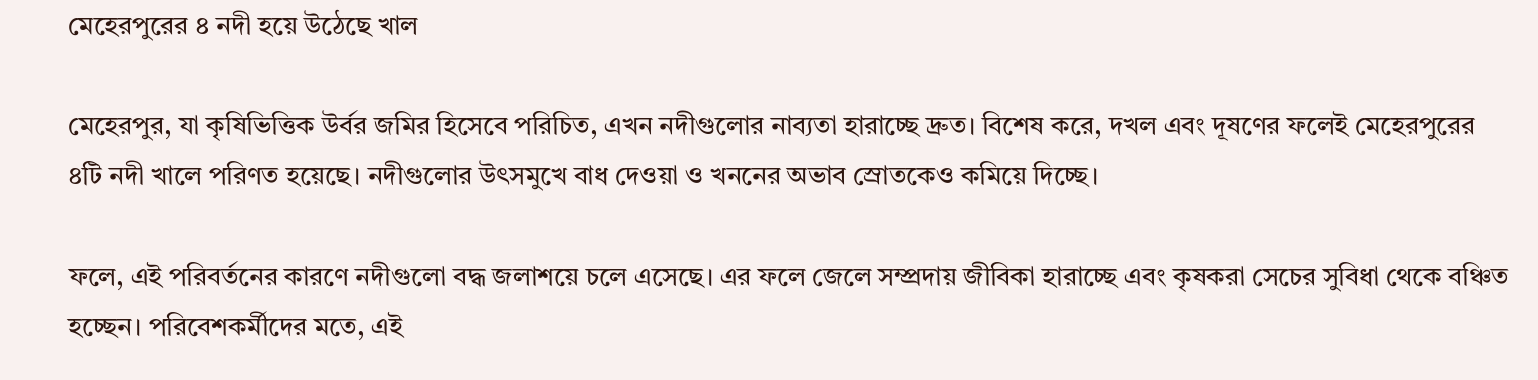মেহেরপুরের ৪ নদী হয়ে উঠেছে খাল

মেহেরপুর, যা কৃষিভিত্তিক উর্বর জমির হিসেবে পরিচিত, এখন নদীগুলোর নাব্যতা হারাচ্ছে দ্রুত। বিশেষ করে, দখল এবং দূষণের ফলেই মেহেরপুরের ৪টি নদী খালে পরিণত হয়েছে। নদীগুলোর উৎসমুখে বাধ দেওয়া ও খননের অভাব স্রোতকেও কমিয়ে দিচ্ছে।

ফলে, এই পরিবর্তনের কারণে নদীগুলো বদ্ধ জলাশয়ে চলে এসেছে। এর ফলে জেলে সম্প্রদায় জীবিকা হারাচ্ছে এবং কৃষকরা সেচের সুবিধা থেকে বঞ্চিত হচ্ছেন। পরিবেশকর্মীদের মতে, এই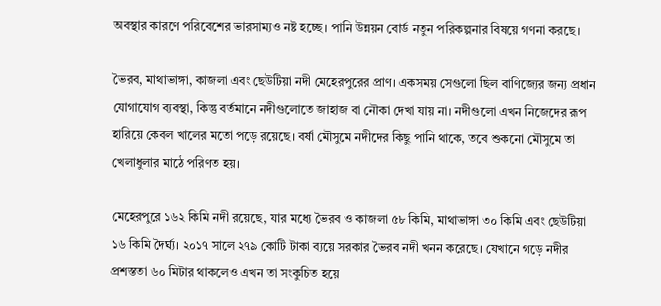অবস্থার কারণে পরিবেশের ভারসাম্যও নষ্ট হচ্ছে। পানি উন্নয়ন বোর্ড নতুন পরিকল্পনার বিষয়ে গণনা করছে।

ভৈরব, মাথাভাঙ্গা, কাজলা এবং ছেউটিয়া নদী মেহেরপুরের প্রাণ। একসময় সেগুলো ছিল বাণিজ্যের জন্য প্রধান যোগাযোগ ব্যবস্থা, কিন্তু বর্তমানে নদীগুলোতে জাহাজ বা নৌকা দেখা যায় না। নদীগুলো এখন নিজেদের রূপ হারিয়ে কেবল খালের মতো পড়ে রয়েছে। বর্ষা মৌসুমে নদীদের কিছু পানি থাকে, তবে শুকনো মৌসুমে তা খেলাধুলার মাঠে পরিণত হয়।

মেহেরপুরে ১৬২ কিমি নদী রয়েছে, যার মধ্যে ভৈরব ও কাজলা ৫৮ কিমি, মাথাভাঙ্গা ৩০ কিমি এবং ছেউটিয়া ১৬ কিমি দৈর্ঘ্য। ২০১৭ সালে ২৭৯ কোটি টাকা ব্যয়ে সরকার ভৈরব নদী খনন করেছে। যেখানে গড়ে নদীর প্রশস্ততা ৬০ মিটার থাকলেও এখন তা সংকুচিত হয়ে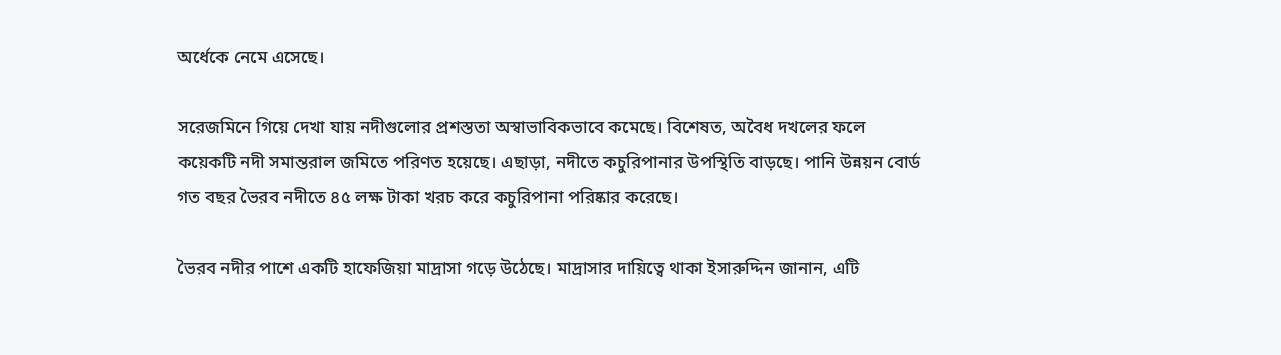অর্ধেকে নেমে এসেছে।

সরেজমিনে গিয়ে দেখা যায় নদীগুলোর প্রশস্ততা অস্বাভাবিকভাবে কমেছে। বিশেষত, অবৈধ দখলের ফলে কয়েকটি নদী সমান্তরাল জমিতে পরিণত হয়েছে। এছাড়া, নদীতে কচুরিপানার উপস্থিতি বাড়ছে। পানি উন্নয়ন বোর্ড গত বছর ভৈরব নদীতে ৪৫ লক্ষ টাকা খরচ করে কচুরিপানা পরিষ্কার করেছে।

ভৈরব নদীর পাশে একটি হাফেজিয়া মাদ্রাসা গড়ে উঠেছে। মাদ্রাসার দায়িত্বে থাকা ইসারুদ্দিন জানান, এটি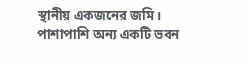স্থানীয় একজনের জমি। পাশাপাশি অন্য একটি ভবন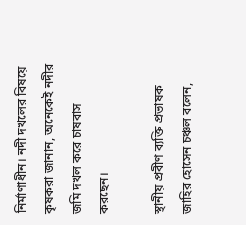নির্মাণাধীন। নদী দখলের বিষয়ে কৃষকরা জানান, অনেকেই নদীর জমি দখল করে চাষবাস করছেন।

স্থানীয় প্রবীণ ব্যক্তি প্রভাষক জাহির হোসেন চঞ্চল বলেন,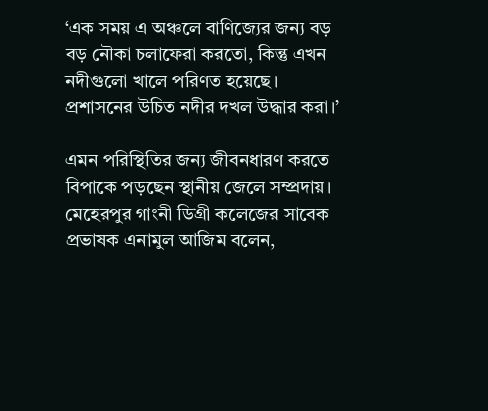‘এক সময় এ অঞ্চলে বাণিজ্যের জন্য বড় বড় নৌকা চলাফেরা করতো, কিন্তু এখন নদীগুলো খালে পরিণত হয়েছে। প্রশাসনের উচিত নদীর দখল উদ্ধার করা।’

এমন পরিস্থিতির জন্য জীবনধারণ করতে বিপাকে পড়ছেন স্থানীয় জেলে সম্প্রদায়। মেহেরপুর গাংনী ডিগ্রী কলেজের সাবেক প্রভাষক এনামুল আজিম বলেন,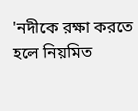'নদীকে রক্ষা করতে হলে নিয়মিত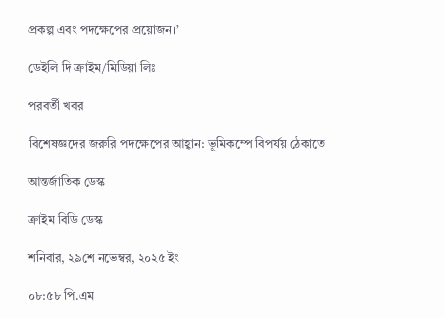প্রকল্প এবং পদক্ষেপের প্রয়োজন।’

ডেইলি দি ক্রাইম/মিডিয়া লিঃ

পরবর্তী খবর

বিশেষজ্ঞদের জরুরি পদক্ষেপের আহ্বান: ভূমিকম্পে বিপর্যয় ঠেকাতে

আন্তর্জাতিক ডেস্ক

ক্রাইম বিডি ডেস্ক

শনিবার, ২৯শে নভেম্বর, ২০২৫ ইং

০৮:৫৮ পি.এম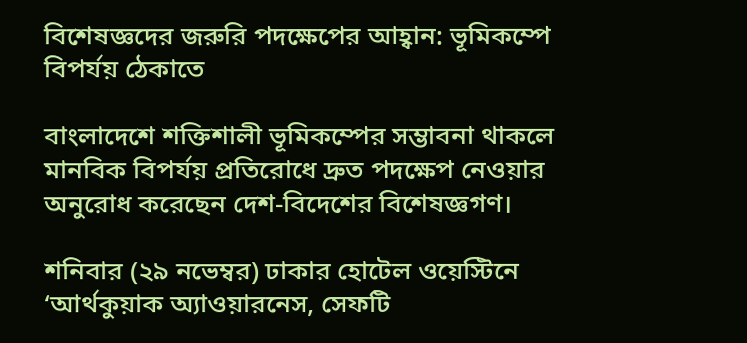বিশেষজ্ঞদের জরুরি পদক্ষেপের আহ্বান: ভূমিকম্পে বিপর্যয় ঠেকাতে

বাংলাদেশে শক্তিশালী ভূমিকম্পের সম্ভাবনা থাকলে মানবিক বিপর্যয় প্রতিরোধে দ্রুত পদক্ষেপ নেওয়ার অনুরোধ করেছেন দেশ-বিদেশের বিশেষজ্ঞগণ।

শনিবার (২৯ নভেম্বর) ঢাকার হোটেল ওয়েস্টিনে ‘আর্থকুয়াক অ্যাওয়ারনেস, সেফটি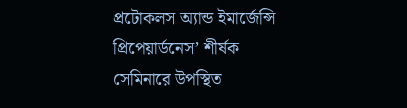প্রটোকলস অ্যান্ড ইমার্জেন্সি প্রিপেয়ার্ডনেস’ শীর্ষক সেমিনারে উপস্থিত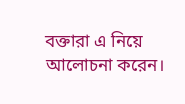বক্তারা এ নিয়ে আলোচনা করেন।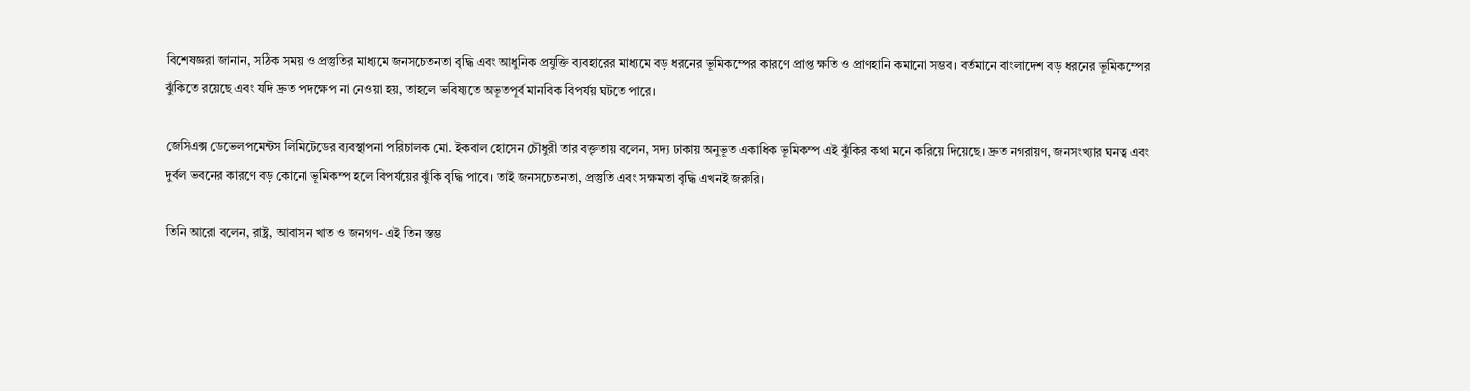বিশেষজ্ঞরা জানান, সঠিক সময় ও প্রস্তুতির মাধ্যমে জনসচেতনতা বৃদ্ধি এবং আধুনিক প্রযুক্তি ব্যবহারের মাধ্যমে বড় ধরনের ভূমিকম্পের কারণে প্রাপ্ত ক্ষতি ও প্রাণহানি কমানো সম্ভব। বর্তমানে বাংলাদেশ বড় ধরনের ভূমিকম্পের ঝুঁকিতে রয়েছে এবং যদি দ্রুত পদক্ষেপ না নেওয়া হয়, তাহলে ভবিষ্যতে অভূতপূর্ব মানবিক বিপর্যয় ঘটতে পারে।

জেসিএক্স ডেভেলপমেন্টস লিমিটেডের ব্যবস্থাপনা পরিচালক মো. ইকবাল হোসেন চৌধুরী তার বক্তৃতায় বলেন, সদ্য ঢাকায় অনুভূত একাধিক ভূমিকম্প এই ঝুঁকির কথা মনে করিয়ে দিয়েছে। দ্রুত নগরায়ণ, জনসংখ্যার ঘনত্ব এবং দুর্বল ভবনের কারণে বড় কোনো ভূমিকম্প হলে বিপর্যয়ের ঝুঁকি বৃদ্ধি পাবে। তাই জনসচেতনতা, প্রস্তুতি এবং সক্ষমতা বৃদ্ধি এখনই জরুরি।

তিনি আরো বলেন, রাষ্ট্র, আবাসন খাত ও জনগণ- এই তিন স্তম্ভ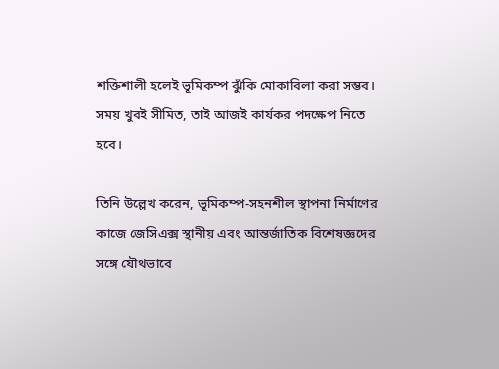শক্তিশালী হলেই ভূমিকম্প ঝুঁকি মোকাবিলা করা সম্ভব। সময় খুবই সীমিত, তাই আজই কার্যকর পদক্ষেপ নিতে হবে।

তিনি উল্লেখ করেন, ভূমিকম্প-সহনশীল স্থাপনা নির্মাণের কাজে জেসিএক্স স্থানীয় এবং আন্তর্জাতিক বিশেষজ্ঞদের সঙ্গে যৌথভাবে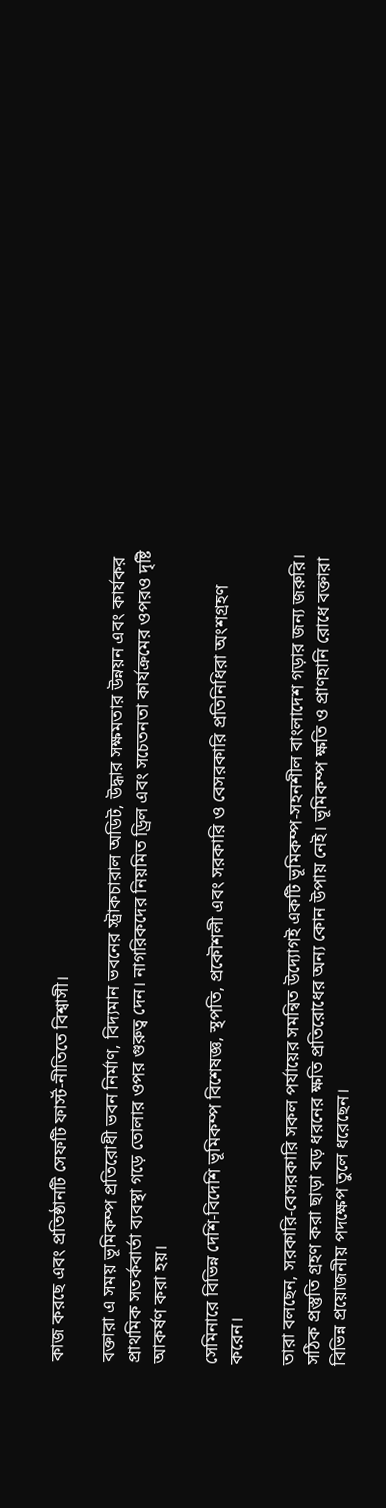কাজ করছে এবং প্রতিষ্ঠানটি সেফটি ফার্স্ট-নীতিতে বিশ্বাসী।

বক্তারা এ সময় ভূমিকম্প প্রতিরোধী ভবন নির্মাণ, বিদ্যমান ভবনের স্ট্রাকচারাল অডিট, উদ্ধার সক্ষমতার উন্নয়ন এবং কার্যকর প্রাথমিক সতর্কবার্তা ব্যবস্থা গড়ে তোলার ওপর গুরুত্ব দেন। নাগরিকদের নিয়মিত ড্রিল এবং সচেতনতা কার্যক্রমের ওপরও দৃষ্টি আকর্ষণ করা হয়।

সেমিনারে বিভিন্ন দেশি-বিদেশি ভূমিকম্প বিশেষজ্ঞ, স্থপতি, প্রকৌশলী এবং সরকারি ও বেসরকারি প্রতিনিধিরা অংশগ্রহণ করেন।

তারা বলছেন, সরকারি-বেসরকারি সকল পর্যায়ের সমন্বিত উদ্যোগই একটি ভূমিকম্প-সহনশীল বাংলাদেশ গড়ার জন্য জরুরি। সঠিক প্রস্তুতি গ্রহণ করা ছাড়া বড় ধরনের ক্ষতি প্রতিরোধের অন্য কোন উপায় নেই। ভূমিকম্প ক্ষতি ও প্রাণহানি রোধে বক্তারা বিভিন্ন প্রয়োজনীয় পদক্ষেপ তুলে ধরেছেন।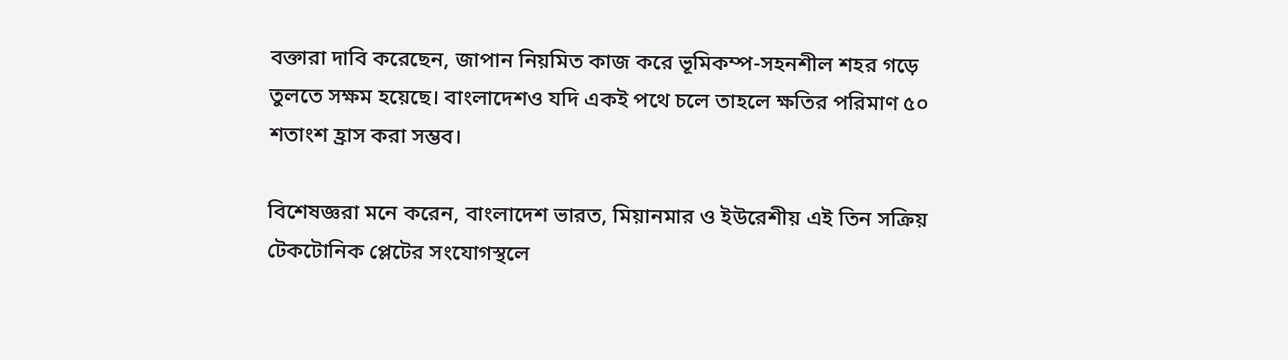বক্তারা দাবি করেছেন, জাপান নিয়মিত কাজ করে ভূমিকম্প-সহনশীল শহর গড়ে তুলতে সক্ষম হয়েছে। বাংলাদেশও যদি একই পথে চলে তাহলে ক্ষতির পরিমাণ ৫০ শতাংশ হ্রাস করা সম্ভব।

বিশেষজ্ঞরা মনে করেন, বাংলাদেশ ভারত, মিয়ানমার ও ইউরেশীয় এই তিন সক্রিয় টেকটোনিক প্লেটের সংযোগস্থলে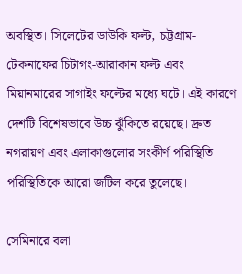অবস্থিত। সিলেটের ডাউকি ফল্ট, চট্টগ্রাম-টেকনাফের চিটাগং-আরাকান ফল্ট এবং মিয়ানমারের সাগাইং ফল্টের মধ্যে ঘটে। এই কারণে দেশটি বিশেষভাবে উচ্চ ঝুঁকিতে রয়েছে। দ্রুত নগরায়ণ এবং এলাকাগুলোর সংকীর্ণ পরিস্থিতি পরিস্থিতিকে আরো জটিল করে তুলেছে।

সেমিনারে বলা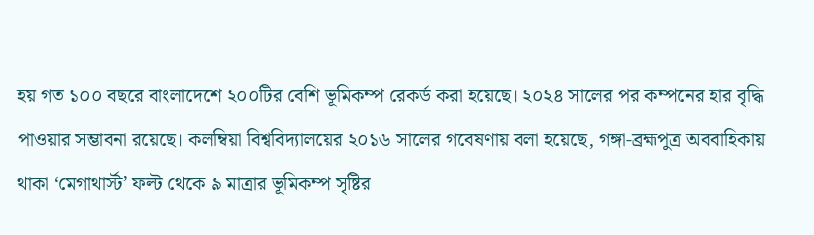হয় গত ১০০ বছরে বাংলাদেশে ২০০টির বেশি ভূমিকম্প রেকর্ড করা হয়েছে। ২০২৪ সালের পর কম্পনের হার বৃদ্ধি পাওয়ার সম্ভাবনা রয়েছে। কলম্বিয়া বিশ্ববিদ্যালয়ের ২০১৬ সালের গবেষণায় বলা হয়েছে, গঙ্গা-ব্রহ্মপুত্র অববাহিকায় থাকা ‘মেগাথার্স্ট’ ফল্ট থেকে ৯ মাত্রার ভূমিকম্প সৃষ্টির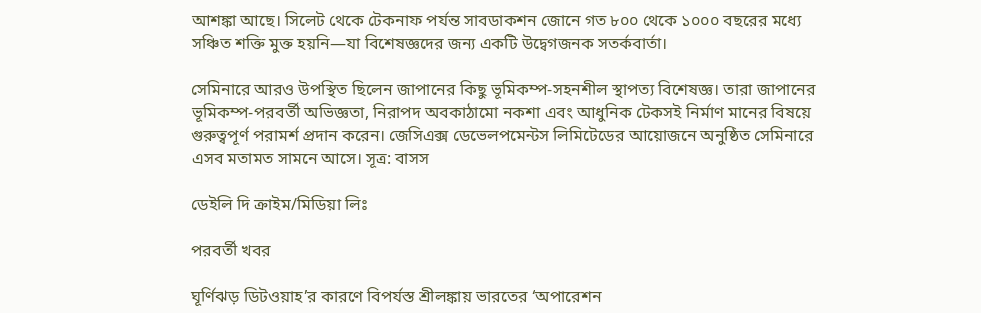আশঙ্কা আছে। সিলেট থেকে টেকনাফ পর্যন্ত সাবডাকশন জোনে গত ৮০০ থেকে ১০০০ বছরের মধ্যে সঞ্চিত শক্তি মুক্ত হয়নি—যা বিশেষজ্ঞদের জন্য একটি উদ্বেগজনক সতর্কবার্তা।

সেমিনারে আরও উপস্থিত ছিলেন জাপানের কিছু ভূমিকম্প-সহনশীল স্থাপত্য বিশেষজ্ঞ। তারা জাপানের ভূমিকম্প-পরবর্তী অভিজ্ঞতা, নিরাপদ অবকাঠামো নকশা এবং আধুনিক টেকসই নির্মাণ মানের বিষয়ে গুরুত্বপূর্ণ পরামর্শ প্রদান করেন। জেসিএক্স ডেভেলপমেন্টস লিমিটেডের আয়োজনে অনুষ্ঠিত সেমিনারে এসব মতামত সামনে আসে। সূত্র: বাসস

ডেইলি দি ক্রাইম/মিডিয়া লিঃ

পরবর্তী খবর

ঘূর্ণিঝড় ডিটওয়াহ’র কারণে বিপর্যস্ত শ্রীলঙ্কায় ভারতের ‘অপারেশন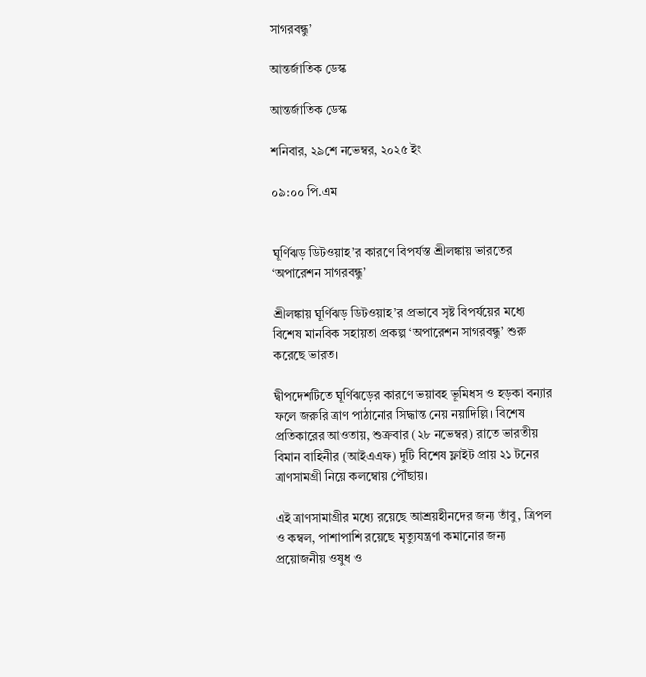সাগরবন্ধু’

আন্তর্জাতিক ডেস্ক

আন্তর্জাতিক ডেস্ক

শনিবার, ২৯শে নভেম্বর, ২০২৫ ইং

০৯:০০ পি.এম


ঘূর্ণিঝড় ডিটওয়াহ’র কারণে বিপর্যস্ত শ্রীলঙ্কায় ভারতের ‘অপারেশন সাগরবন্ধু’

শ্রীলঙ্কায় ঘূর্ণিঝড় ডিটওয়াহ’র প্রভাবে সৃষ্ট বিপর্যয়ের মধ্যে বিশেষ মানবিক সহায়তা প্রকল্প ‘অপারেশন সাগরবন্ধু’ শুরু করেছে ভারত।

দ্বীপদেশটিতে ঘূর্ণিঝড়ের কারণে ভয়াবহ ভূমিধস ও হড়কা বন্যার ফলে জরুরি ত্রাণ পাঠানোর সিদ্ধান্ত নেয় নয়াদিল্লি। বিশেষ প্রতিকারের আওতায়, শুক্রবার (২৮ নভেম্বর) রাতে ভারতীয় বিমান বাহিনীর (আইএএফ) দুটি বিশেষ ফ্লাইট প্রায় ২১ টনের ত্রাণসামগ্রী নিয়ে কলম্বোয় পৌঁছায়।

এই ত্রাণসামাগ্রীর মধ্যে রয়েছে আশ্রয়হীনদের জন্য তাঁবু, ত্রিপল ও কম্বল, পাশাপাশি রয়েছে মৃত্যুযন্ত্রণা কমানোর জন্য প্রয়োজনীয় ওষুধ ও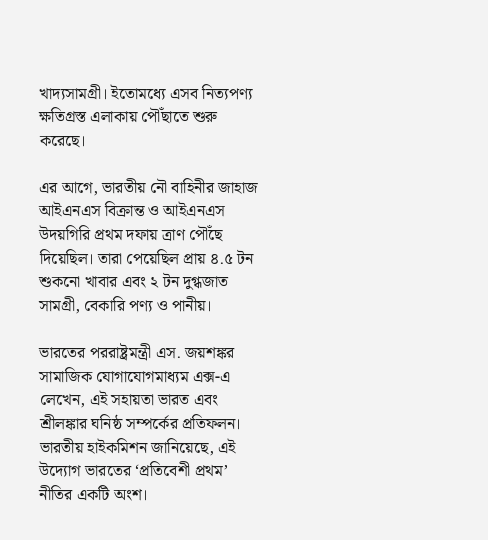খাদ্যসামগ্রী। ইতোমধ্যে এসব নিত্যপণ্য ক্ষতিগ্রস্ত এলাকায় পৌঁছাতে শুরু করেছে।

এর আগে, ভারতীয় নৌ বাহিনীর জাহাজ আইএনএস বিক্রান্ত ও আইএনএস উদয়গিরি প্রথম দফায় ত্রাণ পৌঁছে দিয়েছিল। তারা পেয়েছিল প্রায় ৪.৫ টন শুকনো খাবার এবং ২ টন দুগ্ধজাত সামগ্রী, বেকারি পণ্য ও পানীয়।

ভারতের পররাষ্ট্রমন্ত্রী এস. জয়শঙ্কর সামাজিক যোগাযোগমাধ্যম এক্স-এ লেখেন, এই সহায়তা ভারত এবং শ্রীলঙ্কার ঘনিষ্ঠ সম্পর্কের প্রতিফলন। ভারতীয় হাইকমিশন জানিয়েছে, এই উদ্যোগ ভারতের ‘প্রতিবেশী প্রথম’ নীতির একটি অংশ।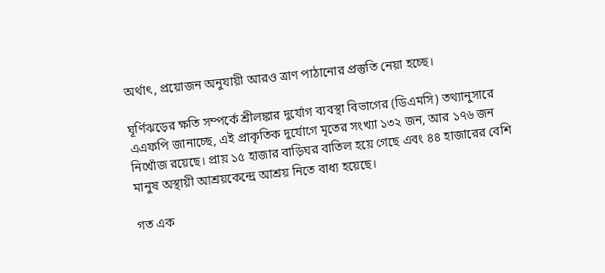অর্থাৎ, প্রয়োজন অনুযায়ী আরও ত্রাণ পাঠানোর প্রস্তুতি নেয়া হচ্ছে।

ঘূর্ণিঝড়ের ক্ষতি সম্পর্কে শ্রীলঙ্কার দুর্যোগ ব্যবস্থা বিভাগের (ডিএমসি) তথ্যানুসারে এএফপি জানাচ্ছে, এই প্রাকৃতিক দুর্যোগে মৃতের সংখ্যা ১৩২ জন, আর ১৭৬ জন নিখোঁজ রয়েছে। প্রায় ১৫ হাজার বাড়িঘর বাতিল হয়ে গেছে এবং ৪৪ হাজারের বেশি মানুষ অস্থায়ী আশ্রয়কেন্দ্রে আশ্রয় নিতে বাধ্য হয়েছে।

গত এক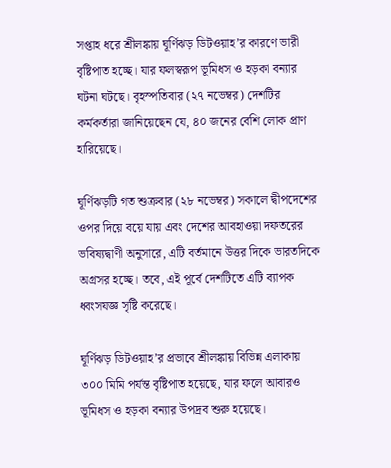সপ্তাহ ধরে শ্রীলঙ্কায় ঘূর্ণিঝড় ডিটওয়াহ’র কারণে ভারী বৃষ্টিপাত হচ্ছে। যার ফলস্বরূপ ভূমিধস ও হড়কা বন্যার ঘটনা ঘটছে। বৃহস্পতিবার (২৭ নভেম্বর) দেশটির কর্মকর্তারা জানিয়েছেন যে, ৪০ জনের বেশি লোক প্রাণ হারিয়েছে।

ঘূর্ণিঝড়টি গত শুক্রবার (২৮ নভেম্বর) সকালে দ্বীপদেশের ওপর দিয়ে বয়ে যায় এবং দেশের আবহাওয়া দফতরের ভবিষ্যদ্বাণী অনুসারে, এটি বর্তমানে উত্তর দিকে ভারতদিকে অগ্রসর হচ্ছে। তবে, এই পূর্বে দেশটিতে এটি ব্যাপক ধ্বংসযজ্ঞ সৃষ্টি করেছে।

ঘূর্ণিঝড় ডিটওয়াহ’র প্রভাবে শ্রীলঙ্কায় বিভিন্ন এলাকায় ৩০০ মিমি পর্যন্ত বৃষ্টিপাত হয়েছে, যার ফলে আবারও ভূমিধস ও হড়কা বন্যার উপদ্রব শুরু হয়েছে।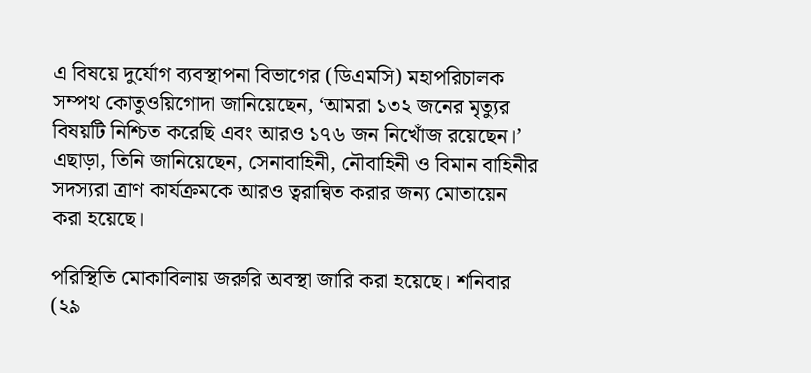এ বিষয়ে দুর্যোগ ব্যবস্থাপনা বিভাগের (ডিএমসি) মহাপরিচালক সম্পথ কোতুওয়িগোদা জানিয়েছেন, ‘আমরা ১৩২ জনের মৃত্যুর বিষয়টি নিশ্চিত করেছি এবং আরও ১৭৬ জন নিখোঁজ রয়েছেন।’ এছাড়া, তিনি জানিয়েছেন, সেনাবাহিনী, নৌবাহিনী ও বিমান বাহিনীর সদস্যরা ত্রাণ কার্যক্রমকে আরও ত্বরান্বিত করার জন্য মোতায়েন করা হয়েছে।

পরিস্থিতি মোকাবিলায় জরুরি অবস্থা জারি করা হয়েছে। শনিবার (২৯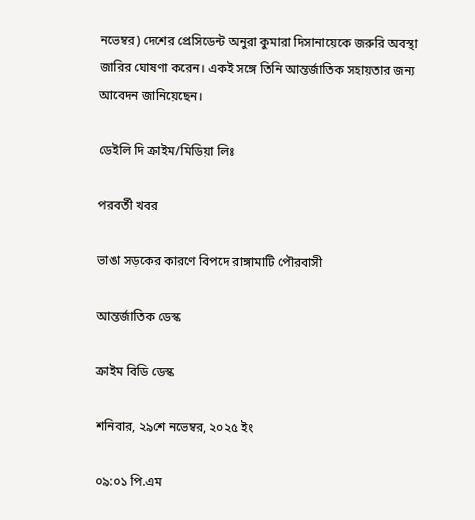নভেম্বর) দেশের প্রেসিডেন্ট অনুরা কুমারা দিসানায়েকে জরুরি অবস্থা জারির ঘোষণা করেন। একই সঙ্গে তিনি আন্তর্জাতিক সহায়তার জন্য আবেদন জানিয়েছেন।

ডেইলি দি ক্রাইম/মিডিয়া লিঃ

পরবর্তী খবর

ভাঙা সড়কের কারণে বিপদে রাঙ্গামাটি পৌরবাসী

আন্তর্জাতিক ডেস্ক

ক্রাইম বিডি ডেস্ক

শনিবার, ২৯শে নভেম্বর, ২০২৫ ইং

০৯:০১ পি.এম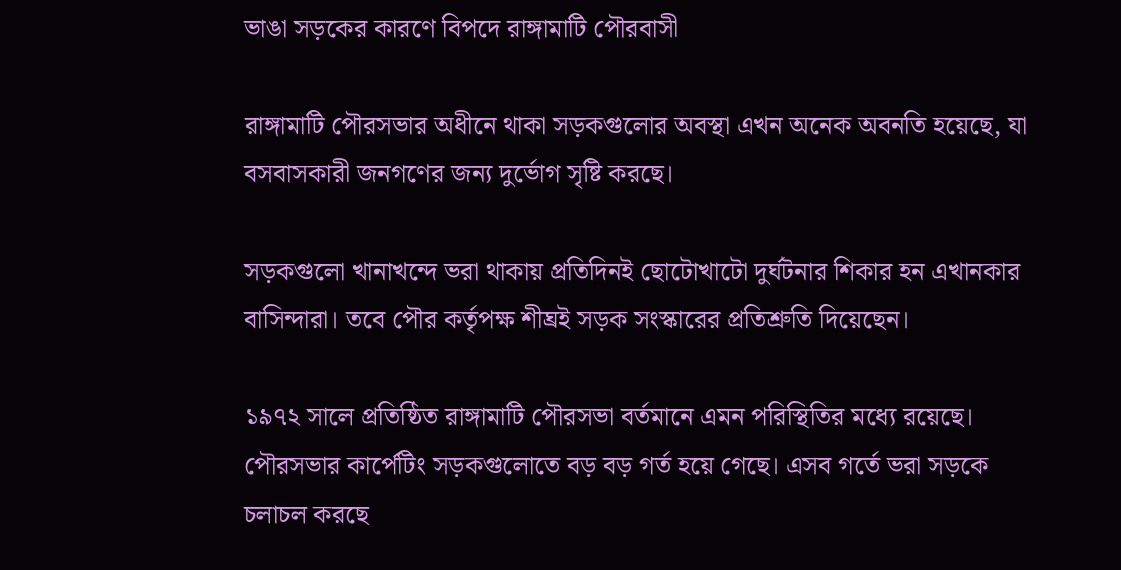ভাঙা সড়কের কারণে বিপদে রাঙ্গামাটি পৌরবাসী

রাঙ্গামাটি পৌরসভার অধীনে থাকা সড়কগুলোর অবস্থা এখন অনেক অবনতি হয়েছে, যা বসবাসকারী জনগণের জন্য দুর্ভোগ সৃষ্টি করছে।

সড়কগুলো খানাখন্দে ভরা থাকায় প্রতিদিনই ছোটোখাটো দুর্ঘটনার শিকার হন এখানকার বাসিন্দারা। তবে পৌর কর্তৃপক্ষ শীঘ্রই সড়ক সংস্কারের প্রতিশ্রুতি দিয়েছেন।

১৯৭২ সালে প্রতিষ্ঠিত রাঙ্গামাটি পৌরসভা বর্তমানে এমন পরিস্থিতির মধ্যে রয়েছে। পৌরসভার কার্পেটিং সড়কগুলোতে বড় বড় গর্ত হয়ে গেছে। এসব গর্তে ভরা সড়কে চলাচল করছে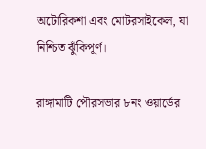অটোরিকশা এবং মোটরসাইকেল, যা নিশ্চিত ঝুঁকিপূর্ণ।

রাঙ্গামাটি পৌরসভার ৮নং ওয়ার্ডের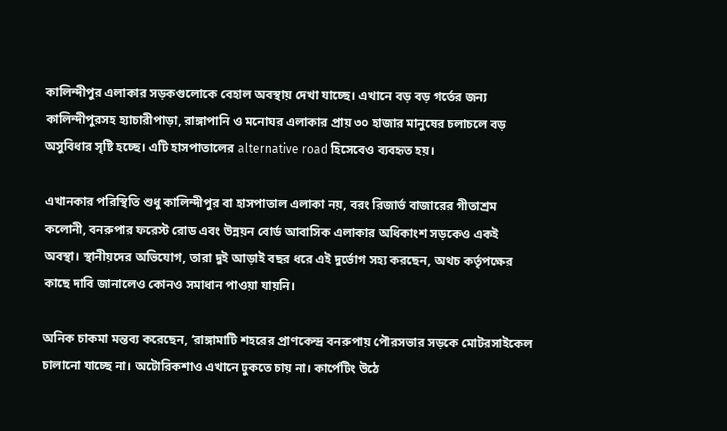কালিন্দীপুর এলাকার সড়কগুলোকে বেহাল অবস্থায় দেখা যাচ্ছে। এখানে বড় বড় গর্তের জন্য কালিন্দীপুরসহ হ্যাচারীপাড়া, রাঙ্গাপানি ও মনোঘর এলাকার প্রায় ৩০ হাজার মানুষের চলাচলে বড় অসুবিধার সৃষ্টি হচ্ছে। এটি হাসপাতালের alternative road হিসেবেও ব্যবহৃত হয়।

এখানকার পরিস্থিতি শুধু কালিন্দীপুর বা হাসপাতাল এলাকা নয়, বরং রিজার্ভ বাজারের গীতাশ্রম কলোনী, বনরুপার ফরেস্ট রোড এবং উন্নয়ন বোর্ড আবাসিক এলাকার অধিকাংশ সড়কেও একই অবস্থা। স্থানীয়দের অভিযোগ, তারা দুই আড়াই বছর ধরে এই দুর্ভোগ সহ্য করছেন, অথচ কর্তৃপক্ষের কাছে দাবি জানালেও কোনও সমাধান পাওয়া যায়নি।

অনিক চাকমা মন্তব্য করেছেন, ‘রাঙ্গামাটি শহরের প্রাণকেন্দ্র বনরুপায় পৌরসভার সড়কে মোটরসাইকেল চালানো যাচ্ছে না। অটোরিকশাও এখানে ঢুকতে চায় না। কার্পেটিং উঠে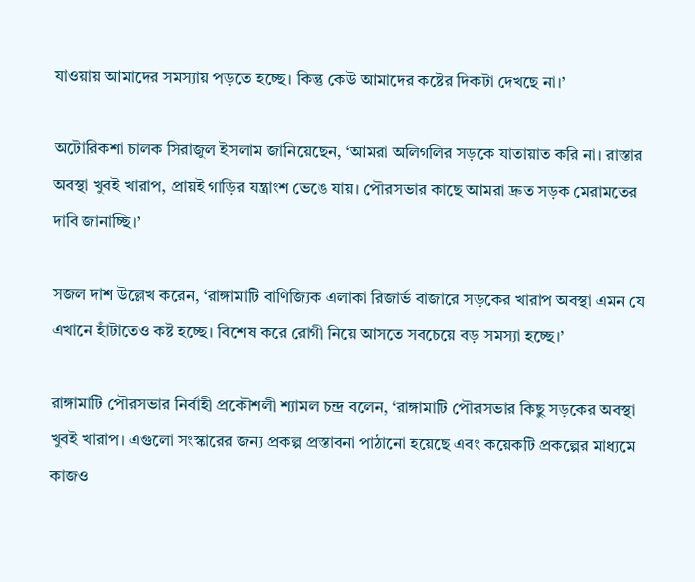যাওয়ায় আমাদের সমস্যায় পড়তে হচ্ছে। কিন্তু কেউ আমাদের কষ্টের দিকটা দেখছে না।’

অটোরিকশা চালক সিরাজুল ইসলাম জানিয়েছেন, ‘আমরা অলিগলির সড়কে যাতায়াত করি না। রাস্তার অবস্থা খুবই খারাপ, প্রায়ই গাড়ির যন্ত্রাংশ ভেঙে যায়। পৌরসভার কাছে আমরা দ্রুত সড়ক মেরামতের দাবি জানাচ্ছি।’

সজল দাশ উল্লেখ করেন, ‘রাঙ্গামাটি বাণিজ্যিক এলাকা রিজার্ভ বাজারে সড়কের খারাপ অবস্থা এমন যে এখানে হাঁটাতেও কষ্ট হচ্ছে। বিশেষ করে রোগী নিয়ে আসতে সবচেয়ে বড় সমস্যা হচ্ছে।’

রাঙ্গামাটি পৌরসভার নির্বাহী প্রকৌশলী শ্যামল চন্দ্র বলেন, ‘রাঙ্গামাটি পৌরসভার কিছু সড়কের অবস্থা খুবই খারাপ। এগুলো সংস্কারের জন্য প্রকল্প প্রস্তাবনা পাঠানো হয়েছে এবং কয়েকটি প্রকল্পের মাধ্যমে কাজও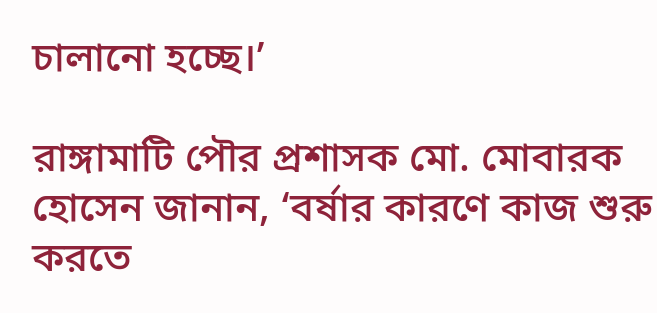চালানো হচ্ছে।’

রাঙ্গামাটি পৌর প্রশাসক মো. মোবারক হোসেন জানান, ‘বর্ষার কারণে কাজ শুরু করতে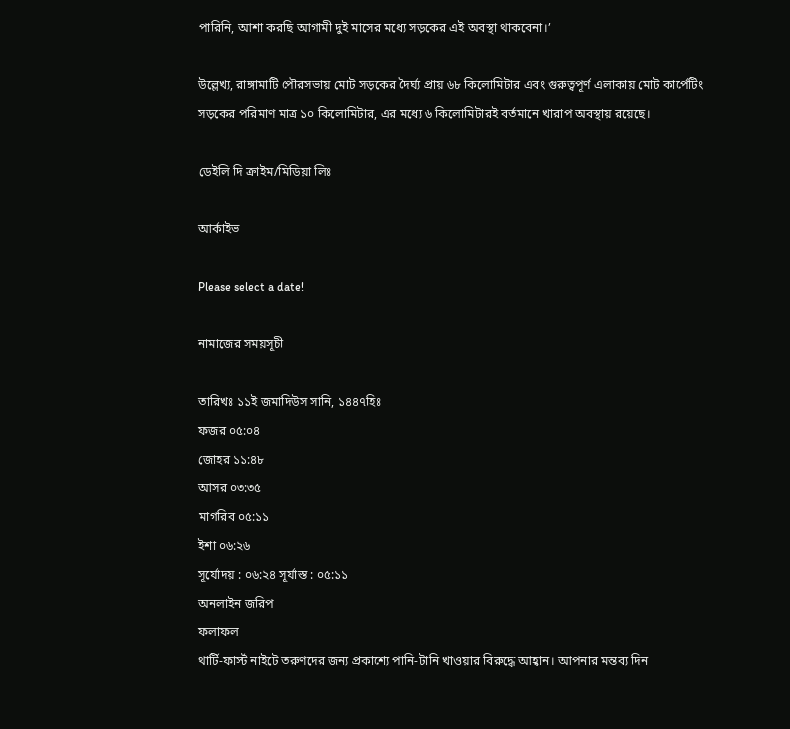পারিনি, আশা করছি আগামী দুই মাসের মধ্যে সড়কের এই অবস্থা থাকবেনা।’

উল্লেখ্য, রাঙ্গামাটি পৌরসভায় মোট সড়কের দৈর্ঘ্য প্রায় ৬৮ কিলোমিটার এবং গুরুত্বপূর্ণ এলাকায় মোট কার্পেটিং সড়কের পরিমাণ মাত্র ১০ কিলোমিটার, এর মধ্যে ৬ কিলোমিটারই বর্তমানে খারাপ অবস্থায় রয়েছে।

ডেইলি দি ক্রাইম/মিডিয়া লিঃ

আর্কাইভ

Please select a date!

নামাজের সময়সূচী

তারিখঃ ১১ই জমাদিউস সানি, ১৪৪৭হিঃ
ফজর ০৫:০৪
জোহর ১১:৪৮
আসর ০৩:৩৫
মাগরিব ০৫:১১
ইশা ০৬:২৬
সূর্যোদয় : ০৬:২৪ সূর্যাস্ত : ০৫:১১
অনলাইন জরিপ
ফলাফল
থার্টি-ফার্স্ট নাইটে তরুণদের জন্য প্রকাশ্যে পানি-টানি খাওয়ার বিরুদ্ধে আহ্বান। আপনার মন্তব্য দিন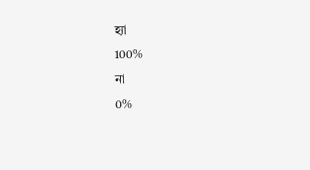হ্যা
100%
না
0%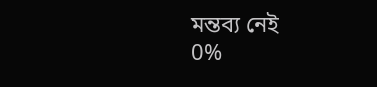মন্তব্য নেই
0%